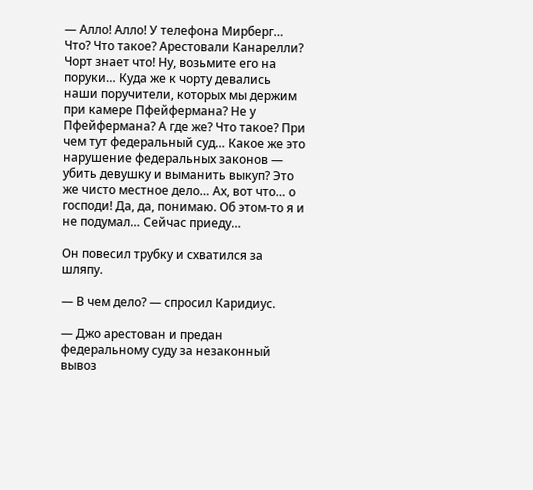— Алло! Алло! У телефона Мирберг… Что? Что такое? Арестовали Канарелли? Чорт знает что! Ну, возьмите его на поруки… Куда же к чорту девались наши поручители, которых мы держим при камере Пфейфермана? Не у Пфейфермана? А где же? Что такое? При чем тут федеральный суд… Какое же это нарушение федеральных законов — убить девушку и выманить выкуп? Это же чисто местное дело… Ах, вот что… о господи! Да, да, понимаю. Об этом-то я и не подумал… Сейчас приеду…

Он повесил трубку и схватился за шляпу.

— В чем дело? — спросил Каридиус.

— Джо арестован и предан федеральному суду за незаконный вывоз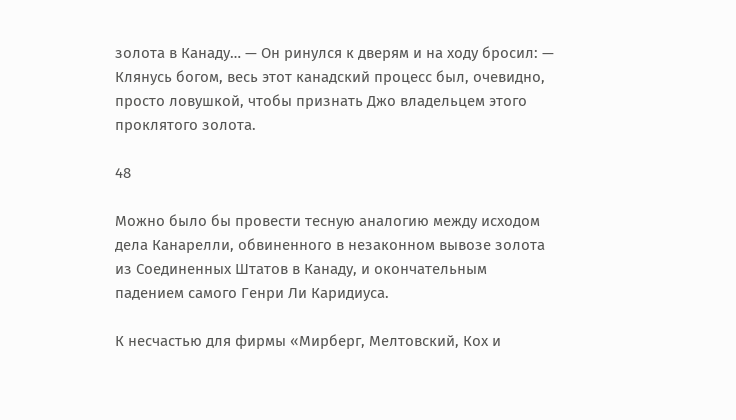золота в Канаду… — Он ринулся к дверям и на ходу бросил: — Клянусь богом, весь этот канадский процесс был, очевидно, просто ловушкой, чтобы признать Джо владельцем этого проклятого золота.

48

Можно было бы провести тесную аналогию между исходом дела Канарелли, обвиненного в незаконном вывозе золота из Соединенных Штатов в Канаду, и окончательным падением самого Генри Ли Каридиуса.

К несчастью для фирмы «Мирберг, Мелтовский, Кох и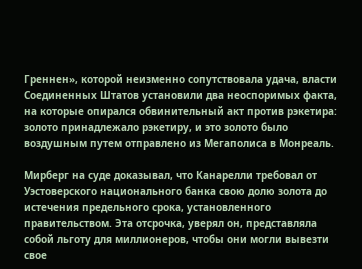Греннен», которой неизменно сопутствовала удача, власти Соединенных Штатов установили два неоспоримых факта, на которые опирался обвинительный акт против рэкетира: золото принадлежало рэкетиру, и это золото было воздушным путем отправлено из Мегаполиса в Монреаль.

Мирберг на суде доказывал, что Канарелли требовал от Уэстоверского национального банка свою долю золота до истечения предельного срока, установленного правительством. Эта отсрочка, уверял он, представляла собой льготу для миллионеров, чтобы они могли вывезти свое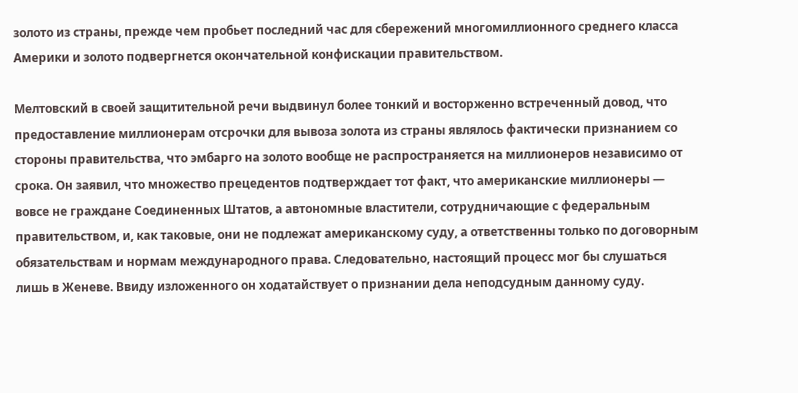золото из страны, прежде чем пробьет последний час для сбережений многомиллионного среднего класса Америки и золото подвергнется окончательной конфискации правительством.

Мелтовский в своей защитительной речи выдвинул более тонкий и восторженно встреченный довод, что предоставление миллионерам отсрочки для вывоза золота из страны являлось фактически признанием со стороны правительства, что эмбарго на золото вообще не распространяется на миллионеров независимо от срока. Он заявил, что множество прецедентов подтверждает тот факт, что американские миллионеры — вовсе не граждане Соединенных Штатов, а автономные властители, сотрудничающие с федеральным правительством, и, как таковые, они не подлежат американскому суду, а ответственны только по договорным обязательствам и нормам международного права. Следовательно, настоящий процесс мог бы слушаться лишь в Женеве. Ввиду изложенного он ходатайствует о признании дела неподсудным данному суду.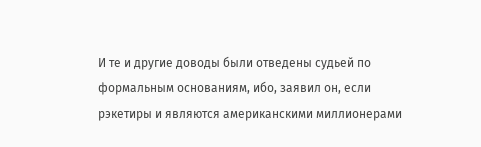И те и другие доводы были отведены судьей по формальным основаниям, ибо, заявил он, если рэкетиры и являются американскими миллионерами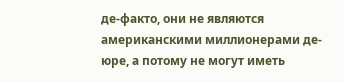де-факто, они не являются американскими миллионерами де-юре, а потому не могут иметь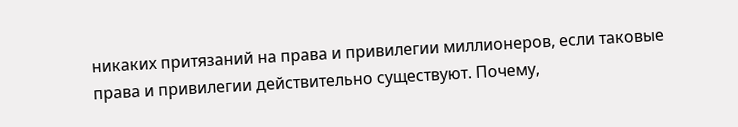никаких притязаний на права и привилегии миллионеров, если таковые права и привилегии действительно существуют. Почему,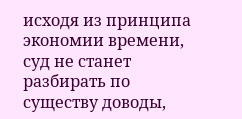исходя из принципа экономии времени, суд не станет разбирать по существу доводы,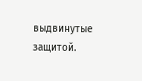выдвинутые защитой.